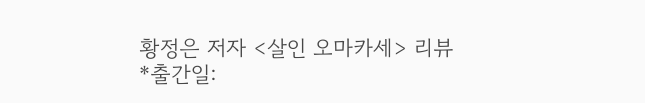황정은 저자 <살인 오마카세> 리뷰
*출간일: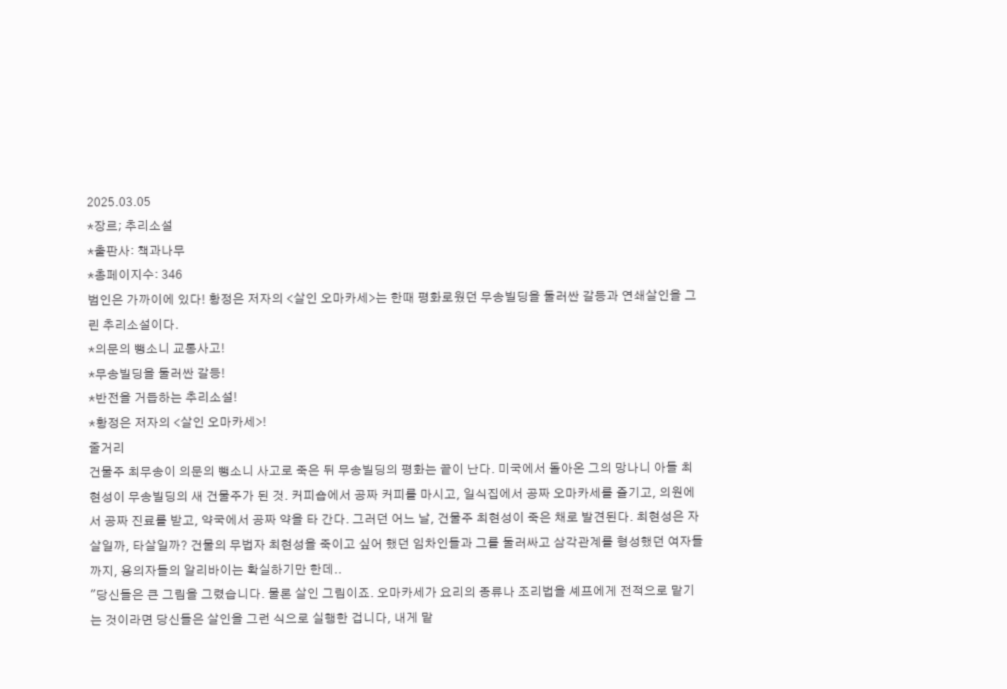2025.03.05
*장르; 추리소설
*출판사: 책과나무
*총페이지수: 346
범인은 가까이에 있다! 황정은 저자의 <살인 오마카세>는 한때 평화로웠던 무송빌딩을 둘러싼 갈등과 연쇄살인을 그린 추리소설이다.
*의문의 뺑소니 교통사고!
*무송빌딩을 둘러싼 갈등!
*반전을 거듭하는 추리소설!
*황정은 저자의 <살인 오마카세>!
줄거리
건물주 최무송이 의문의 뺑소니 사고로 죽은 뒤 무송빌딩의 평화는 끝이 난다. 미국에서 돌아온 그의 망나니 아들 최현성이 무송빌딩의 새 건물주가 된 것. 커피숍에서 공짜 커피를 마시고, 일식집에서 공짜 오마카세를 즐기고, 의원에서 공짜 진료를 받고, 약국에서 공짜 약을 타 간다. 그러던 어느 날, 건물주 최현성이 죽은 채로 발견된다. 최현성은 자살일까, 타살일까? 건물의 무법자 최현성을 죽이고 싶어 했던 임차인들과 그를 둘러싸고 삼각관계를 형성했던 여자들까지, 용의자들의 알리바이는 확실하기만 한데..
"당신들은 큰 그림을 그렸습니다. 물론 살인 그림이죠. 오마카세가 요리의 종류나 조리법을 셰프에게 전적으로 맡기는 것이라면 당신들은 살인을 그런 식으로 실행한 겁니다, 내게 맡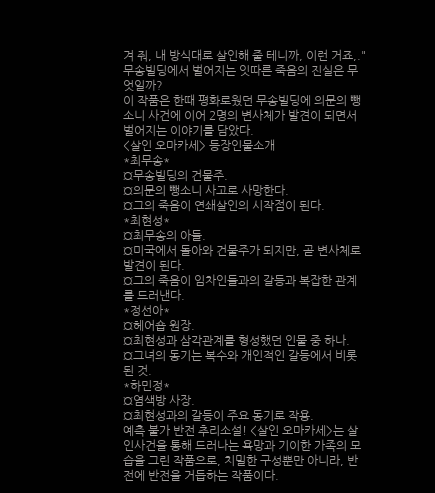겨 줘, 내 방식대로 살인해 줄 테니까, 이런 거죠,." 무송빌딩에서 벌어지는 잇따른 죽음의 진실은 무엇일까?
이 작품은 한때 평화로웠던 무송빌딩에 의문의 뺑소니 사건에 이어 2명의 변사체가 발견이 되면서 벌어지는 이야기를 담았다.
<살인 오마카세> 등장인물소개
*최무송*
¤무송빌딩의 건물주.
¤의문의 뺑소니 사고로 사망한다.
¤그의 죽음이 연쇄살인의 시작점이 된다.
*최현성*
¤최무송의 아들.
¤미국에서 돌아와 건물주가 되지만, 곧 변사체로 발견이 된다.
¤그의 죽음이 임차인들과의 갈등과 복잡한 관계를 드러낸다.
*정선아*
¤헤어숍 원장.
¤최현성과 삼각관계를 형성했던 인물 중 하나.
¤그녀의 동기는 복수와 개인적인 갈등에서 비롯된 것.
*하민정*
¤염색방 사장.
¤최현성과의 갈등이 주요 동기로 작용.
예측 불가 반전 추리소설! <살인 오마카세>는 살인사건을 통해 드러나는 욕망과 기이한 가족의 모습을 그린 작품으로, 치밀한 구성뿐만 아니라, 반전에 반전을 거듭하는 작품이다.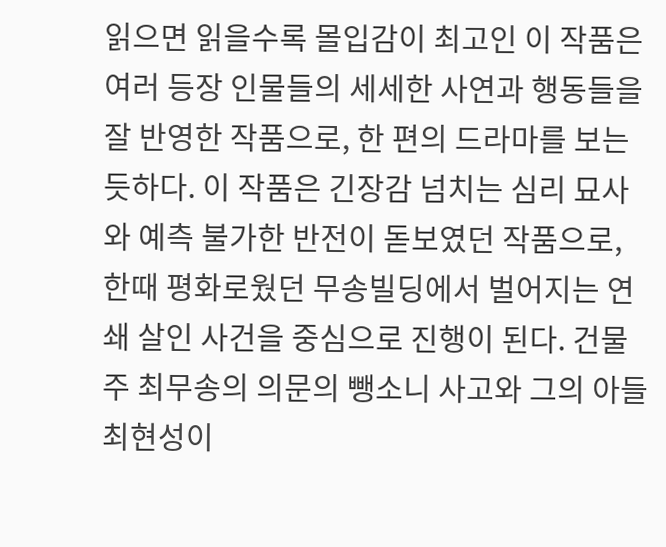읽으면 읽을수록 몰입감이 최고인 이 작품은 여러 등장 인물들의 세세한 사연과 행동들을 잘 반영한 작품으로, 한 편의 드라마를 보는 듯하다. 이 작품은 긴장감 넘치는 심리 묘사와 예측 불가한 반전이 돋보였던 작품으로, 한때 평화로웠던 무송빌딩에서 벌어지는 연쇄 살인 사건을 중심으로 진행이 된다. 건물주 최무송의 의문의 뺑소니 사고와 그의 아들 최현성이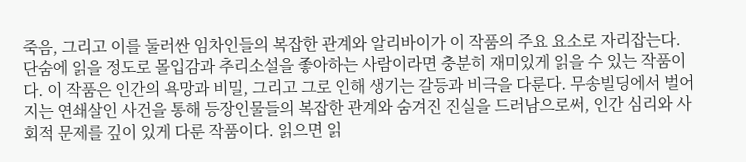죽음, 그리고 이를 둘러싼 임차인들의 복잡한 관계와 알리바이가 이 작품의 주요 요소로 자리잡는다. 단숨에 읽을 정도로 몰입감과 추리소설을 좋아하는 사람이라면 충분히 재미있게 읽을 수 있는 작품이다. 이 작품은 인간의 욕망과 비밀, 그리고 그로 인해 생기는 갈등과 비극을 다룬다. 무송빌딩에서 벌어지는 연쇄살인 사건을 통해 등장인물들의 복잡한 관계와 숨겨진 진실을 드러남으로써, 인간 심리와 사회적 문제를 깊이 있게 다룬 작품이다. 읽으면 읽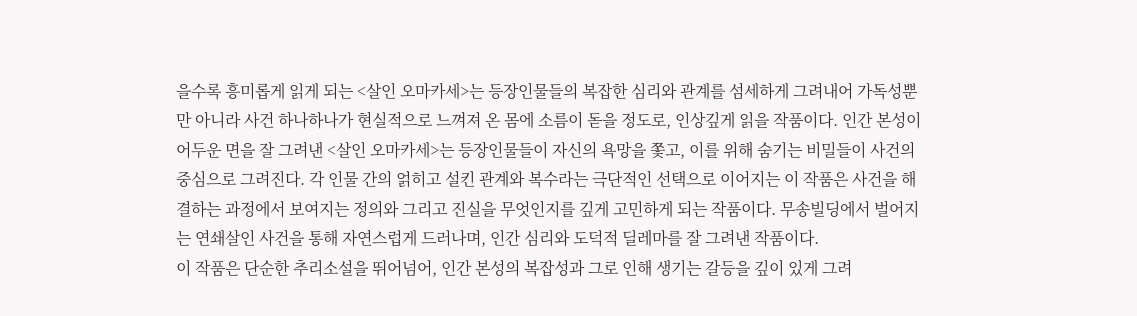을수록 흥미롭게 읽게 되는 <살인 오마카세>는 등장인물들의 복잡한 심리와 관계를 섬세하게 그려내어 가독성뿐만 아니라 사건 하나하나가 현실적으로 느껴져 온 몸에 소름이 돋을 정도로, 인상깊게 읽을 작품이다. 인간 본성이 어두운 면을 잘 그려낸 <살인 오마카세>는 등장인물들이 자신의 욕망을 쫓고, 이를 위해 숨기는 비밀들이 사건의 중심으로 그려진다. 각 인물 간의 얽히고 설킨 관계와 복수라는 극단적인 선택으로 이어지는 이 작품은 사건을 해결하는 과정에서 보여지는 정의와 그리고 진실을 무엇인지를 깊게 고민하게 되는 작품이다. 무송빌딩에서 벌어지는 연쇄살인 사건을 통해 자연스럽게 드러나며, 인간 심리와 도덕적 딜레마를 잘 그려낸 작품이다.
이 작품은 단순한 추리소설을 뛰어넘어, 인간 본성의 복잡성과 그로 인해 생기는 갈등을 깊이 있게 그려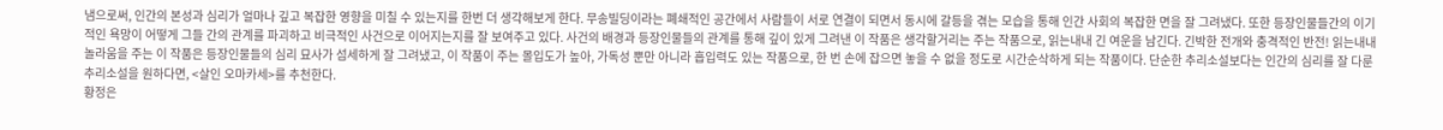냄으로써, 인간의 본성과 심리가 얼마나 깊고 복잡한 영향을 미칠 수 있는지를 한번 더 생각해보게 한다. 무송빌딩이라는 폐쇄적인 공간에서 사람들이 서로 연결이 되면서 동시에 갈등을 겪는 모습을 통해 인간 사회의 복잡한 면을 잘 그려냈다. 또한 등장인물들간의 이기적인 욕망이 어떻게 그들 간의 관계를 파괴하고 비극적인 사건으로 이어지는지를 잘 보여주고 있다. 사건의 배경과 등장인물들의 관계를 통해 깊이 있게 그려낸 이 작품은 생각할거리는 주는 작품으로, 읽는내내 긴 여운을 남긴다. 긴박한 전개와 충격적인 반전! 읽는내내 놀라움을 주는 이 작품은 등장인물들의 심리 묘사가 섬세하게 잘 그려냈고, 이 작품이 주는 몰입도가 높아, 가독성 뿐만 아니라 흡입력도 있는 작품으로, 한 번 손에 잡으면 놓을 수 없을 정도로 시간순삭하게 되는 작품이다. 단순한 추리소설보다는 인간의 심리를 잘 다룬 추리소설을 원하다면, <살인 오마카세>를 추천한다.
황정은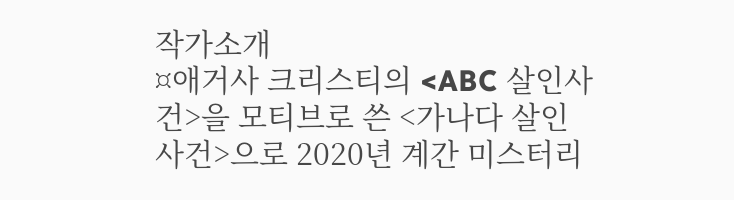작가소개
¤애거사 크리스티의 <ABC 살인사건>을 모티브로 쓴 <가나다 살인사건>으로 2020년 계간 미스터리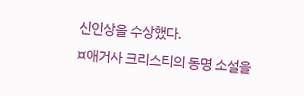신인상을 수상했다.
¤애거사 크리스티의 동명 소설을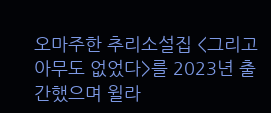오마주한 추리소설집 <그리고 아무도 없었다>를 2023년 출간했으며 윌라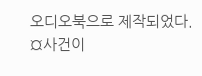오디오북으로 제작되었다.
¤사건이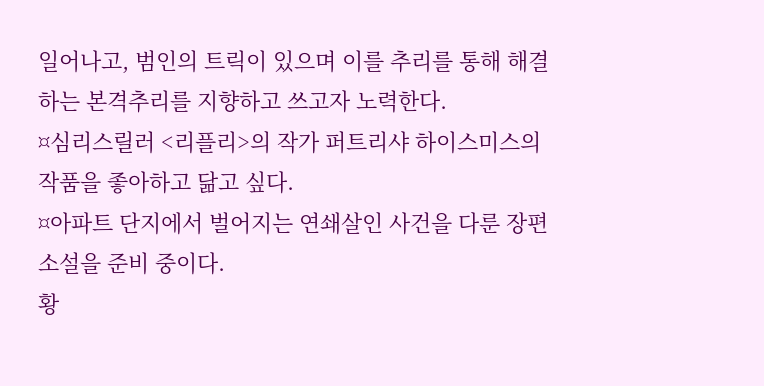일어나고, 범인의 트릭이 있으며 이를 추리를 통해 해결하는 본격추리를 지향하고 쓰고자 노력한다.
¤심리스릴러 <리플리>의 작가 퍼트리샤 하이스미스의 작품을 좋아하고 닮고 싶다.
¤아파트 단지에서 벌어지는 연쇄살인 사건을 다룬 장편소설을 준비 중이다.
황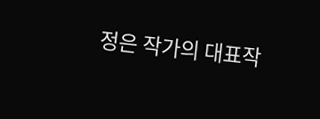정은 작가의 대표작